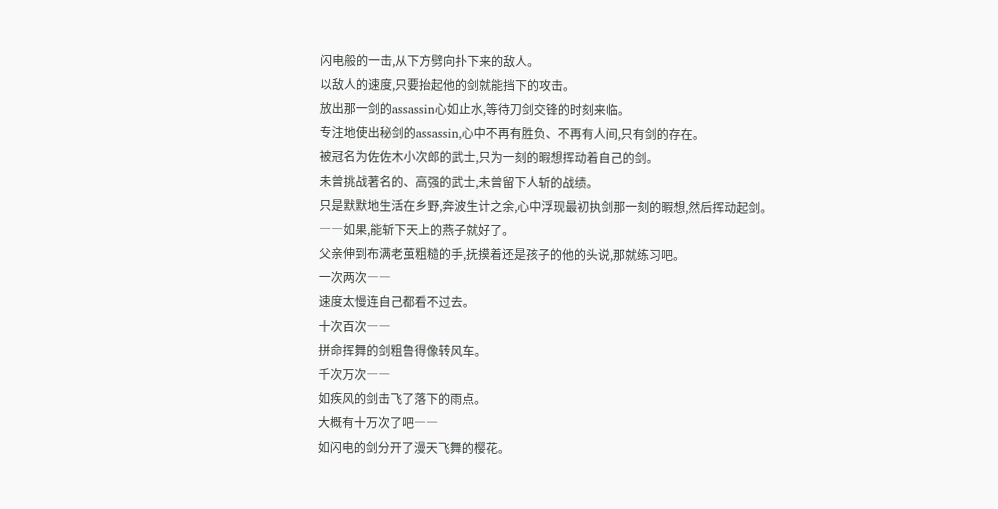闪电般的一击,从下方劈向扑下来的敌人。
以敌人的速度,只要抬起他的剑就能挡下的攻击。
放出那一剑的assassin心如止水,等待刀剑交锋的时刻来临。
专注地使出秘剑的assassin,心中不再有胜负、不再有人间,只有剑的存在。
被冠名为佐佐木小次郎的武士,只为一刻的暇想挥动着自己的剑。
未曾挑战著名的、高强的武士,未曾留下人斩的战绩。
只是默默地生活在乡野,奔波生计之余,心中浮现最初执剑那一刻的暇想,然后挥动起剑。
――如果,能斩下天上的燕子就好了。
父亲伸到布满老茧粗糙的手,抚摸着还是孩子的他的头说,那就练习吧。
一次两次――
速度太慢连自己都看不过去。
十次百次――
拼命挥舞的剑粗鲁得像转风车。
千次万次――
如疾风的剑击飞了落下的雨点。
大概有十万次了吧――
如闪电的剑分开了漫天飞舞的樱花。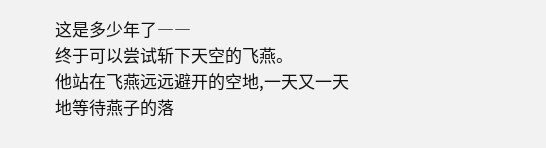这是多少年了――
终于可以尝试斩下天空的飞燕。
他站在飞燕远远避开的空地,一天又一天地等待燕子的落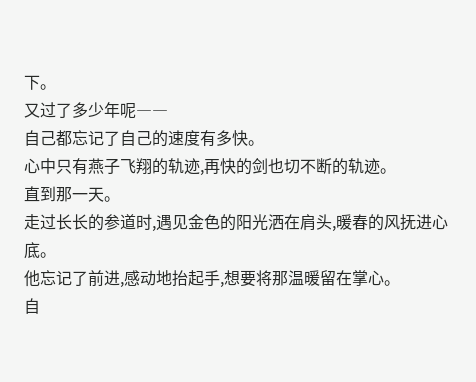下。
又过了多少年呢――
自己都忘记了自己的速度有多快。
心中只有燕子飞翔的轨迹,再快的剑也切不断的轨迹。
直到那一天。
走过长长的参道时,遇见金色的阳光洒在肩头,暖春的风抚进心底。
他忘记了前进,感动地抬起手,想要将那温暖留在掌心。
自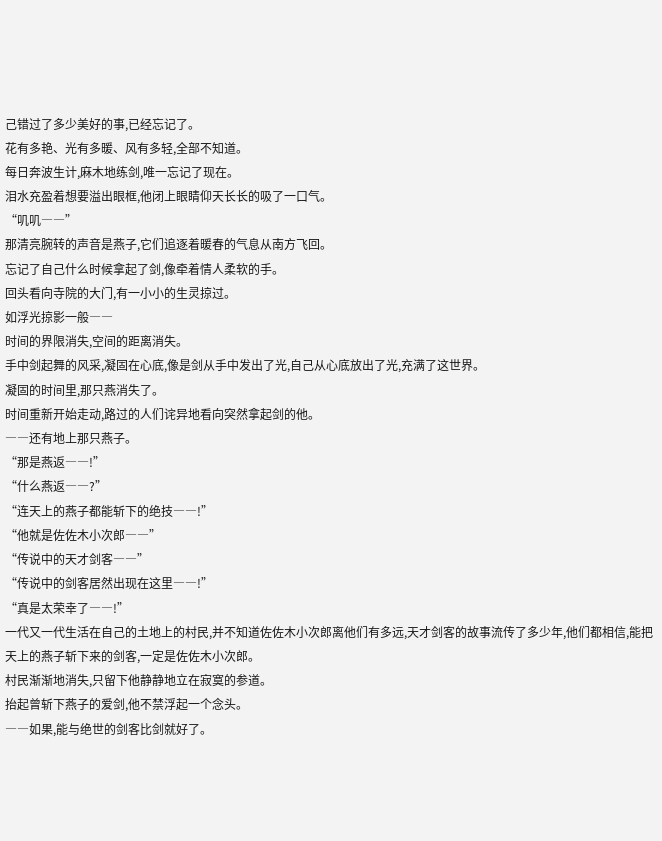己错过了多少美好的事,已经忘记了。
花有多艳、光有多暖、风有多轻,全部不知道。
每日奔波生计,麻木地练剑,唯一忘记了现在。
泪水充盈着想要溢出眼框,他闭上眼睛仰天长长的吸了一口气。
“叽叽――”
那清亮腕转的声音是燕子,它们追逐着暖春的气息从南方飞回。
忘记了自己什么时候拿起了剑,像牵着情人柔软的手。
回头看向寺院的大门,有一小小的生灵掠过。
如浮光掠影一般――
时间的界限消失,空间的距离消失。
手中剑起舞的风采,凝固在心底,像是剑从手中发出了光,自己从心底放出了光,充满了这世界。
凝固的时间里,那只燕消失了。
时间重新开始走动,路过的人们诧异地看向突然拿起剑的他。
――还有地上那只燕子。
“那是燕返――!”
“什么燕返――?”
“连天上的燕子都能斩下的绝技――!”
“他就是佐佐木小次郎――”
“传说中的天才剑客――”
“传说中的剑客居然出现在这里――!”
“真是太荣幸了――!”
一代又一代生活在自己的土地上的村民,并不知道佐佐木小次郎离他们有多远,天才剑客的故事流传了多少年,他们都相信,能把天上的燕子斩下来的剑客,一定是佐佐木小次郎。
村民渐渐地消失,只留下他静静地立在寂寞的参道。
抬起曾斩下燕子的爱剑,他不禁浮起一个念头。
――如果,能与绝世的剑客比剑就好了。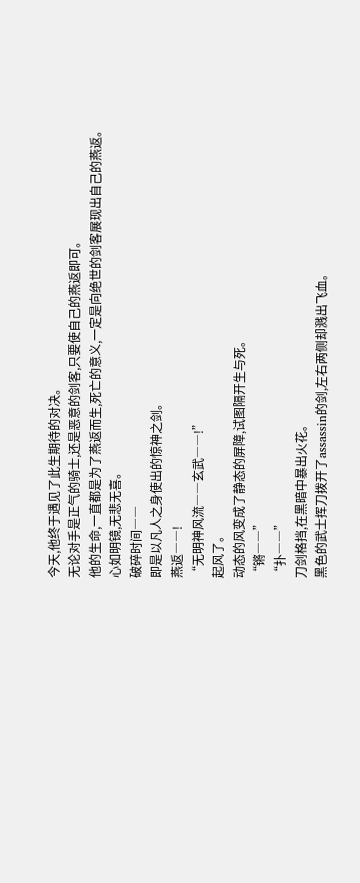今天,他终于遇见了此生期待的对决。
无论对手是正气的骑士,还是恶意的剑客,只要使自己的燕返即可。
他的生命,一直都是为了燕返而生,死亡的意义,一定是向绝世的剑客展现出自己的燕返。
心如明镜,无悲无喜。
破碎时间――
即是以凡人之身使出的惊神之剑。
燕返――!
“无明神风流――玄武――!”
起风了。
动态的风变成了静态的屏障,试图隔开生与死。
“锵――”
“扑――”
刀剑格挡,在黑暗中暴出火花。
黑色的武士挥刀拨开了assassin的剑,左右两侧却溅出飞血。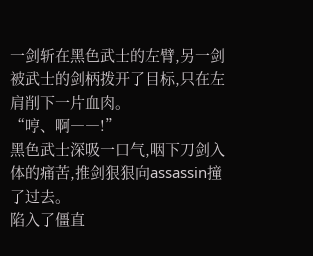一剑斩在黑色武士的左臂,另一剑被武士的剑柄拨开了目标,只在左肩削下一片血肉。
“哼、啊――!”
黑色武士深吸一口气,咽下刀剑入体的痛苦,推剑狠狠向assassin撞了过去。
陷入了僵直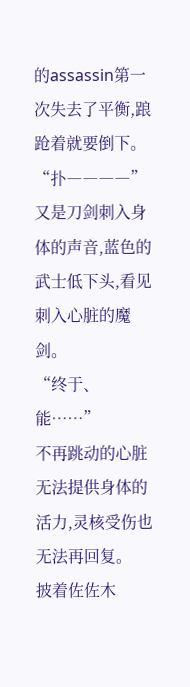的assassin第一次失去了平衡,踉跄着就要倒下。
“扑――――”
又是刀剑刺入身体的声音,蓝色的武士低下头,看见刺入心脏的魔剑。
“终于、能……”
不再跳动的心脏无法提供身体的活力,灵核受伤也无法再回复。
披着佐佐木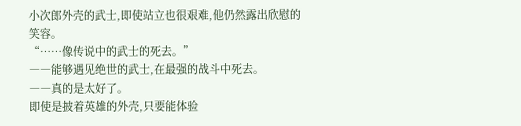小次郎外壳的武士,即使站立也很艰难,他仍然露出欣慰的笑容。
“……像传说中的武士的死去。”
――能够遇见绝世的武士,在最强的战斗中死去。
――真的是太好了。
即使是披着英雄的外壳,只要能体验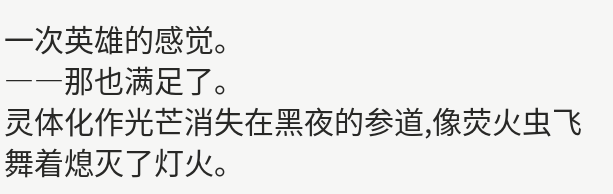一次英雄的感觉。
――那也满足了。
灵体化作光芒消失在黑夜的参道,像荧火虫飞舞着熄灭了灯火。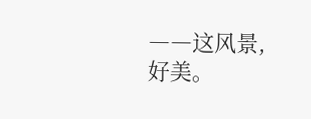――这风景,好美。